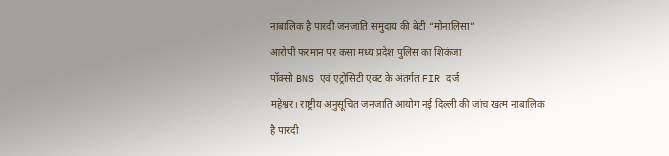नाबालिक है पारदी जनजाति समुदाय की बेटी “मोनालिसा”
आरोपी फरमान पर कसा मध्य प्रदेश पुलिस का शिकंजा
पॉक्सो BNS एवं एट्रोसिटी एक्ट के अंतर्गत FIR दर्ज
महेश्वर। राष्ट्रीय अनुसूचित जनजाति आयोग नई दिल्ली की जांच खत्म नाबालिक है पारदी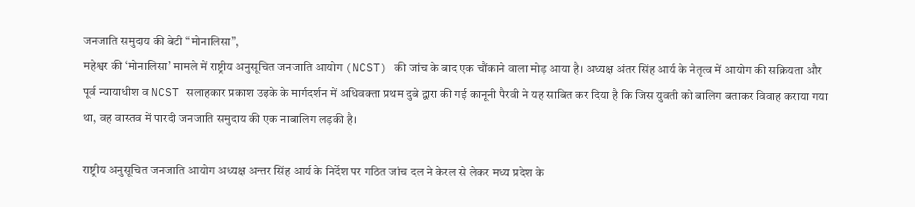जनजाति समुदाय की बेटी “मोनालिसा”,
महेश्वर की ‘मोनालिसा’ मामले में राष्ट्रीय अनुसूचित जनजाति आयोग (NCST) की जांच के बाद एक चौंकाने वाला मोड़ आया है। अध्यक्ष अंतर सिंह आर्य के नेतृत्व में आयोग की सक्रियता और पूर्व न्यायाधीश व NCST सलाहकार प्रकाश उइके के मार्गदर्शन में अधिवक्ता प्रथम दुबे द्वारा की गई कानूनी पैरवी ने यह साबित कर दिया है कि जिस युवती को बालिग बताकर विवाह कराया गया था, वह वास्तव में पारदी जनजाति समुदाय की एक नाबालिग लड़की है।

राष्ट्रीय अनुसूचित जनजाति आयोग अध्यक्ष अन्तर सिंह आर्य के निर्देश पर गठित जांच दल ने केरल से लेकर मध्य प्रदेश के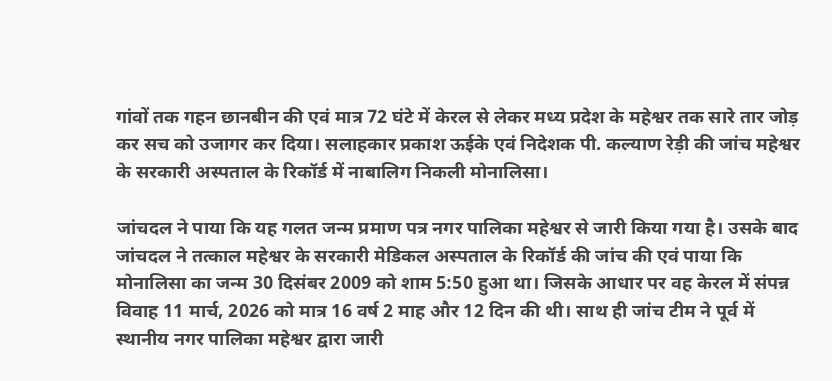गांवों तक गहन छानबीन की एवं मात्र 72 घंटे में केरल से लेकर मध्य प्रदेश के महेश्वर तक सारे तार जोड़ कर सच को उजागर कर दिया। सलाहकार प्रकाश ऊईके एवं निदेशक पी. कल्याण रेड़ी की जांच महेश्वर के सरकारी अस्पताल के रिकॉर्ड में नाबालिग निकली मोनालिसा।

जांचदल ने पाया कि यह गलत जन्म प्रमाण पत्र नगर पालिका महेश्वर से जारी किया गया है। उसके बाद जांचदल ने तत्काल महेश्वर के सरकारी मेडिकल अस्पताल के रिकॉर्ड की जांच की एवं पाया कि मोनालिसा का जन्म 30 दिसंबर 2009 को शाम 5:50 हुआ था। जिसके आधार पर वह केरल में संपन्न विवाह 11 मार्च, 2026 को मात्र 16 वर्ष 2 माह और 12 दिन की थी। साथ ही जांच टीम ने पूर्व में स्थानीय नगर पालिका महेश्वर द्वारा जारी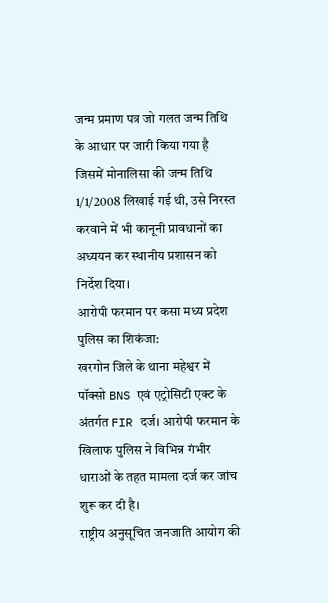जन्म प्रमाण पत्र जो गलत जन्म तिथि के आधार पर जारी किया गया है जिसमें मोनालिसा की जन्म तिथि 1/1/2008 लिखाई गई थी, उसे निरस्त करवाने में भी कानूनी प्रावधानों का अध्ययन कर स्थानीय प्रशासन को निर्देश दिया।
आरोपी फरमान पर कसा मध्य प्रदेश पुलिस का शिकंजा:
खरगोन जिले के थाना महेश्वर में पॉक्सो BNS एवं एट्रोसिटी एक्ट के अंतर्गत FIR दर्ज। आरोपी फरमान के खिलाफ पुलिस ने विभिन्न गंभीर धाराओं के तहत मामला दर्ज कर जांच शुरू कर दी है।
राष्ट्रीय अनुसूचित जनजाति आयोग की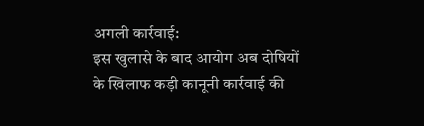अगली कार्रवाई:
इस खुलासे के बाद आयोग अब दोषियों के खिलाफ कड़ी कानूनी कार्रवाई की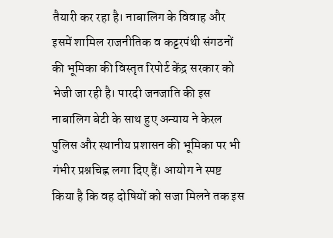तैयारी कर रहा है। नाबालिग के विवाह और इसमें शामिल राजनीतिक व कट्टरपंथी संगठनों की भूमिका की विस्तृत रिपोर्ट केंद्र सरकार को भेजी जा रही है। पारदी जनजाति की इस नाबालिग बेटी के साथ हुए अन्याय ने केरल पुलिस और स्थानीय प्रशासन की भूमिका पर भी गंभीर प्रश्नचिह्न लगा दिए हैं। आयोग ने स्पष्ट किया है कि वह दोषियों को सजा मिलने तक इस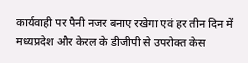कार्यवाही पर पैनी नजर बनाए रखेगा एवं हर तीन दिन में मध्यप्रदेश और केरल के डीजीपी से उपरोक्त केस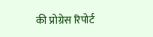की प्रोग्रेस रिपोर्ट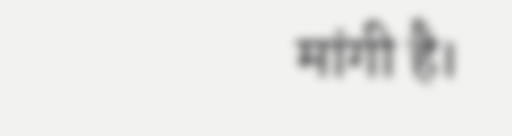मांगी है।